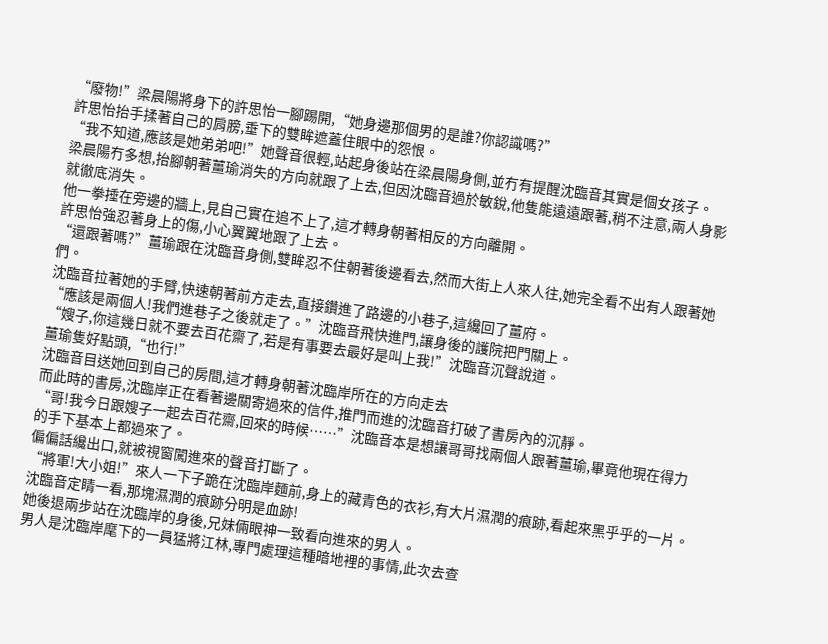“廢物!”梁晨陽將身下的許思怡一腳踢開,“她身邊那個男的是誰?你認識嗎?”
許思怡抬手揉著自己的肩膀,垂下的雙眸遮蓋住眼中的怨恨。
“我不知道,應該是她弟弟吧!”她聲音很輕,站起身後站在梁晨陽身側,並冇有提醒沈臨音其實是個女孩子。
梁晨陽冇多想,抬腳朝著薑瑜消失的方向就跟了上去,但因沈臨音過於敏銳,他隻能遠遠跟著,稍不注意,兩人身影就徹底消失。
他一拳捶在旁邊的牆上,見自己實在追不上了,這才轉身朝著相反的方向離開。
許思怡強忍著身上的傷,小心翼翼地跟了上去。
“還跟著嗎?”薑瑜跟在沈臨音身側,雙眸忍不住朝著後邊看去,然而大街上人來人往,她完全看不出有人跟著她們。
沈臨音拉著她的手臂,快速朝著前方走去,直接鑽進了路邊的小巷子,這纔回了薑府。
“應該是兩個人!我們進巷子之後就走了。”沈臨音飛快進門,讓身後的護院把門關上。
“嫂子,你這幾日就不要去百花齋了,若是有事要去最好是叫上我!”沈臨音沉聲說道。
薑瑜隻好點頭,“也行!”
沈臨音目送她回到自己的房間,這才轉身朝著沈臨岸所在的方向走去
而此時的書房,沈臨岸正在看著邊關寄過來的信件,推門而進的沈臨音打破了書房內的沉靜。
“哥!我今日跟嫂子一起去百花齋,回來的時候……”沈臨音本是想讓哥哥找兩個人跟著薑瑜,畢竟他現在得力的手下基本上都過來了。
偏偏話纔出口,就被視窗闖進來的聲音打斷了。
“將軍!大小姐!”來人一下子跪在沈臨岸麵前,身上的藏青色的衣衫,有大片濕潤的痕跡,看起來黑乎乎的一片。
沈臨音定睛一看,那塊濕潤的痕跡分明是血跡!
她後退兩步站在沈臨岸的身後,兄妹倆眼神一致看向進來的男人。
男人是沈臨岸麾下的一員猛將江林,專門處理這種暗地裡的事情,此次去查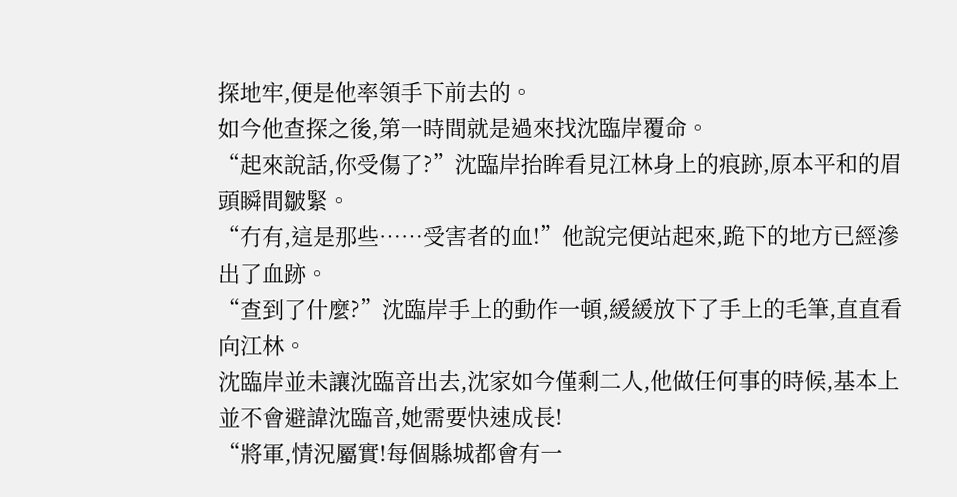探地牢,便是他率領手下前去的。
如今他查探之後,第一時間就是過來找沈臨岸覆命。
“起來說話,你受傷了?”沈臨岸抬眸看見江林身上的痕跡,原本平和的眉頭瞬間皺緊。
“冇有,這是那些……受害者的血!”他說完便站起來,跪下的地方已經滲出了血跡。
“查到了什麼?”沈臨岸手上的動作一頓,緩緩放下了手上的毛筆,直直看向江林。
沈臨岸並未讓沈臨音出去,沈家如今僅剩二人,他做任何事的時候,基本上並不會避諱沈臨音,她需要快速成長!
“將軍,情況屬實!每個縣城都會有一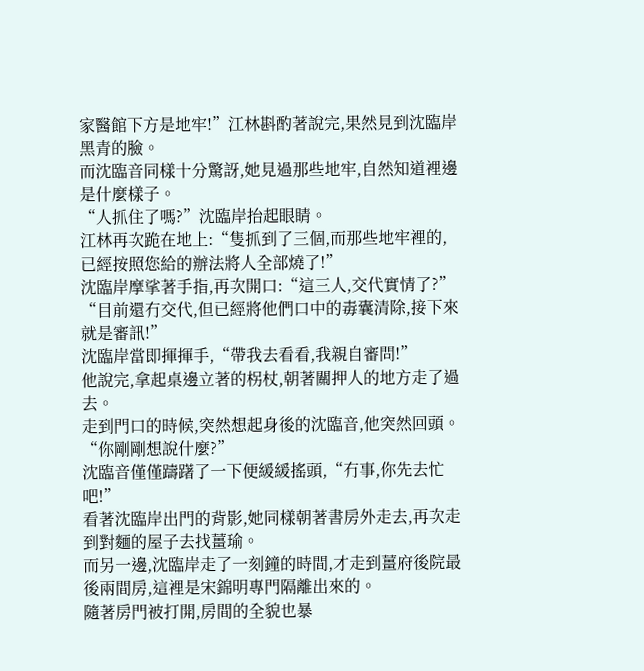家醫館下方是地牢!”江林斟酌著說完,果然見到沈臨岸黑青的臉。
而沈臨音同樣十分驚訝,她見過那些地牢,自然知道裡邊是什麼樣子。
“人抓住了嗎?”沈臨岸抬起眼睛。
江林再次跪在地上:“隻抓到了三個,而那些地牢裡的,已經按照您給的辦法將人全部燒了!”
沈臨岸摩挲著手指,再次開口:“這三人,交代實情了?”
“目前還冇交代,但已經將他們口中的毒囊清除,接下來就是審訊!”
沈臨岸當即揮揮手,“帶我去看看,我親自審問!”
他說完,拿起桌邊立著的柺杖,朝著關押人的地方走了過去。
走到門口的時候,突然想起身後的沈臨音,他突然回頭。
“你剛剛想說什麼?”
沈臨音僅僅躊躇了一下便緩緩搖頭,“冇事,你先去忙吧!”
看著沈臨岸出門的背影,她同樣朝著書房外走去,再次走到對麵的屋子去找薑瑜。
而另一邊,沈臨岸走了一刻鐘的時間,才走到薑府後院最後兩間房,這裡是宋錦明專門隔離出來的。
隨著房門被打開,房間的全貌也暴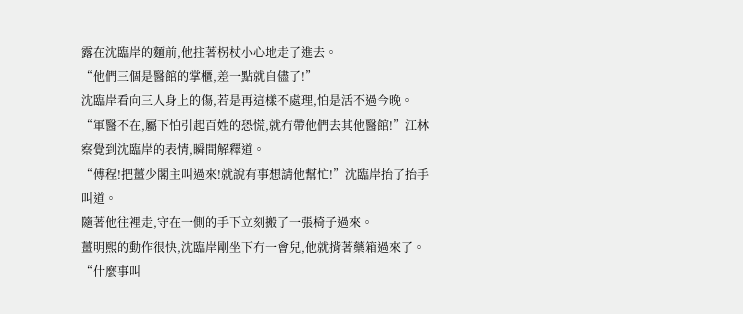露在沈臨岸的麵前,他拄著柺杖小心地走了進去。
“他們三個是醫館的掌櫃,差一點就自儘了!”
沈臨岸看向三人身上的傷,若是再這樣不處理,怕是活不過今晚。
“軍醫不在,屬下怕引起百姓的恐慌,就冇帶他們去其他醫館!”江林察覺到沈臨岸的表情,瞬間解釋道。
“傅程!把薑少閣主叫過來!就說有事想請他幫忙!”沈臨岸抬了抬手叫道。
隨著他往裡走,守在一側的手下立刻搬了一張椅子過來。
薑明熙的動作很快,沈臨岸剛坐下冇一會兒,他就揹著藥箱過來了。
“什麼事叫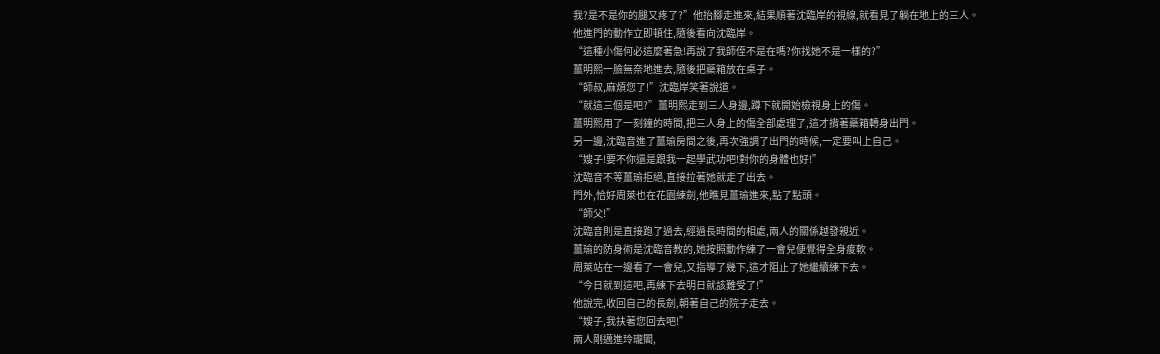我?是不是你的腿又疼了?”他抬腳走進來,結果順著沈臨岸的視線,就看見了躺在地上的三人。
他進門的動作立即頓住,隨後看向沈臨岸。
“這種小傷何必這麼著急!再說了我師侄不是在嗎?你找她不是一樣的?”
薑明熙一臉無奈地進去,隨後把藥箱放在桌子。
“師叔,麻煩您了!”沈臨岸笑著說道。
“就這三個是吧?”薑明熙走到三人身邊,蹲下就開始檢視身上的傷。
薑明熙用了一刻鐘的時間,把三人身上的傷全部處理了,這才揹著藥箱轉身出門。
另一邊,沈臨音進了薑瑜房間之後,再次強調了出門的時候,一定要叫上自己。
“嫂子!要不你還是跟我一起學武功吧!對你的身體也好!”
沈臨音不等薑瑜拒絕,直接拉著她就走了出去。
門外,恰好周萊也在花園練劍,他瞧見薑瑜進來,點了點頭。
“師父!”
沈臨音則是直接跑了過去,經過長時間的相處,兩人的關係越發親近。
薑瑜的防身術是沈臨音教的,她按照動作練了一會兒便覺得全身痠軟。
周萊站在一邊看了一會兒,又指導了幾下,這才阻止了她繼續練下去。
“今日就到這吧,再練下去明日就該難受了!”
他說完,收回自己的長劍,朝著自己的院子走去。
“嫂子,我扶著您回去吧!”
兩人剛邁進玲瓏閣,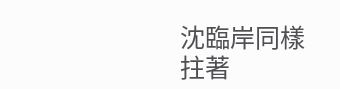沈臨岸同樣拄著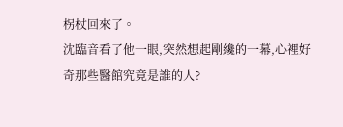柺杖回來了。
沈臨音看了他一眼,突然想起剛纔的一幕,心裡好奇那些醫館究竟是誰的人?